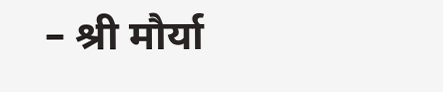– श्री मौर्या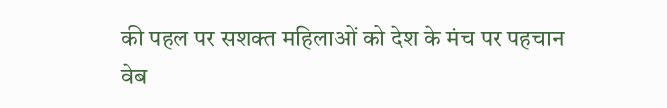की पहल पर सशक्त महिलाओं को देश के मंच पर पहचान
वेब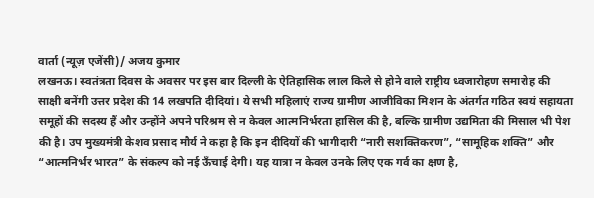वार्ता (न्यूज़ एजेंसी)/ अजय कुमार
लखनऊ। स्वतंत्रता दिवस के अवसर पर इस बार दिल्ली के ऐतिहासिक लाल किले से होने वाले राष्ट्रीय ध्वजारोहण समारोह की साक्षी बनेंगी उत्तर प्रदेश की 14 लखपति दीदियां। ये सभी महिलाएं राज्य ग्रामीण आजीविका मिशन के अंतर्गत गठित स्वयं सहायता समूहों की सदस्य हैं और उन्होंने अपने परिश्रम से न केवल आत्मनिर्भरता हासिल की है, बल्कि ग्रामीण उद्यमिता की मिसाल भी पेश की है। उप मुख्यमंत्री केशव प्रसाद मौर्य ने कहा है कि इन दीदियों की भागीदारी “नारी सशक्तिकरण”, “सामूहिक शक्ति” और “आत्मनिर्भर भारत” के संकल्प को नई ऊँचाई देगी। यह यात्रा न केवल उनके लिए एक गर्व का क्षण है,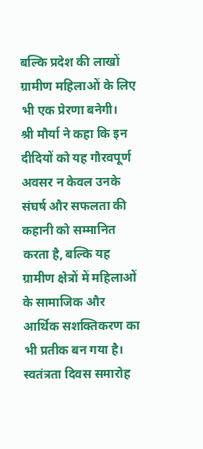बल्कि प्रदेश की लाखों ग्रामीण महिलाओं के लिए भी एक प्रेरणा बनेगी।
श्री मौर्या ने कहा कि इन दीदियों को यह गौरवपूर्ण अवसर न केवल उनके संघर्ष और सफलता की कहानी को सम्मानित करता है, बल्कि यह ग्रामीण क्षेत्रों में महिलाओं के सामाजिक और आर्थिक सशक्तिकरण का भी प्रतीक बन गया है। स्वतंत्रता दिवस समारोह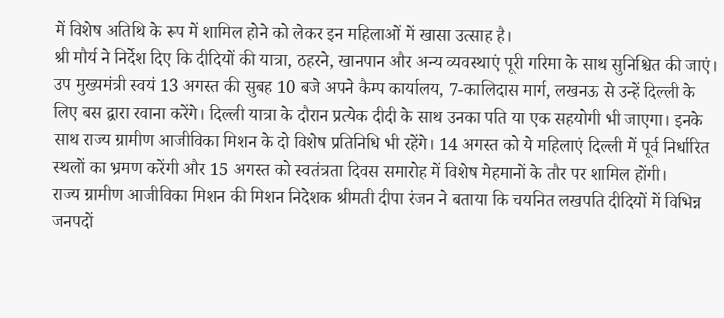में विशेष अतिथि के रूप में शामिल होने को लेकर इन महिलाओं में खासा उत्साह है।
श्री मौर्य ने निर्देश दिए कि दीदियों की यात्रा, ठहरने, खानपान और अन्य व्यवस्थाएं पूरी गरिमा के साथ सुनिश्चित की जाएं। उप मुख्यमंत्री स्वयं 13 अगस्त की सुबह 10 बजे अपने कैम्प कार्यालय, 7-कालिदास मार्ग, लखनऊ से उन्हें दिल्ली के लिए बस द्वारा रवाना करेंगे। दिल्ली यात्रा के दौरान प्रत्येक दीदी के साथ उनका पति या एक सहयोगी भी जाएगा। इनके साथ राज्य ग्रामीण आजीविका मिशन के दो विशेष प्रतिनिधि भी रहेंगे। 14 अगस्त को ये महिलाएं दिल्ली में पूर्व निर्धारित स्थलों का भ्रमण करेंगी और 15 अगस्त को स्वतंत्रता दिवस समारोह में विशेष मेहमानों के तौर पर शामिल होंगी।
राज्य ग्रामीण आजीविका मिशन की मिशन निदेशक श्रीमती दीपा रंजन ने बताया कि चयनित लखपति दीदियों में विभिन्न जनपदों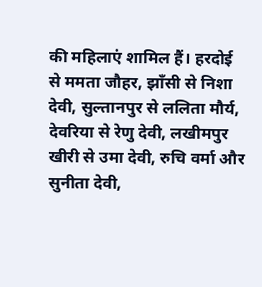की महिलाएं शामिल हैं। हरदोई से ममता जौहर, झाँसी से निशा देवी, सुल्तानपुर से ललिता मौर्य, देवरिया से रेणु देवी, लखीमपुर खीरी से उमा देवी, रुचि वर्मा और सुनीता देवी,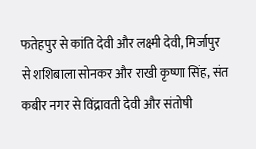फतेहपुर से कांति देवी और लक्ष्मी देवी, मिर्जापुर से शशिबाला सोनकर और राखी कृष्णा सिंह, संत कबीर नगर से विंद्रावती देवी और संतोषी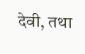देवी, तथा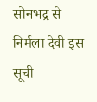सोनभद्र से निर्मला देवी इस सूची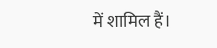में शामिल हैं।